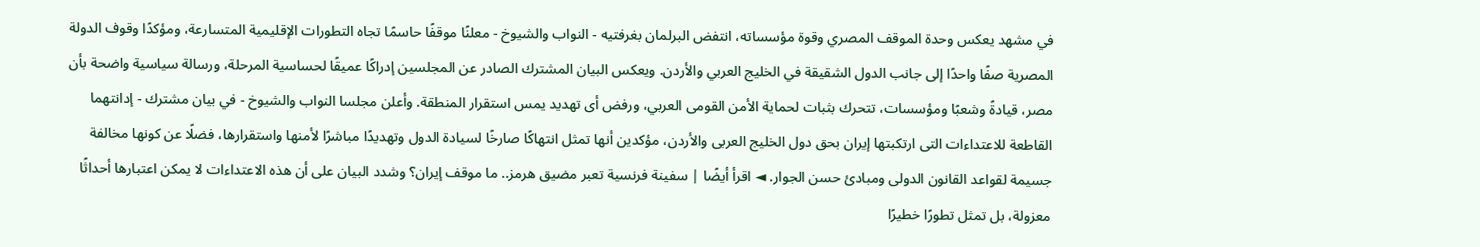في مشهد يعكس وحدة الموقف المصري وقوة مؤسساته، انتفض البرلمان بغرفتيه - النواب والشيوخ - معلنًا موقفًا حاسمًا تجاه التطورات الإقليمية المتسارعة، ومؤكدًا وقوف الدولة المصرية صفًا واحدًا إلى جانب الدول الشقيقة في الخليج العربي والأردن. ويعكس البيان المشترك الصادر عن المجلسين إدراكًا عميقًا لحساسية المرحلة، ورسالة سياسية واضحة بأن مصر، قيادةً وشعبًا ومؤسسات، تتحرك بثبات لحماية الأمن القومى العربي، ورفض أى تهديد يمس استقرار المنطقة. وأعلن مجلسا النواب والشيوخ - في بيان مشترك - إدانتهما القاطعة للاعتداءات التى ارتكبتها إيران بحق دول الخليج العربى والأردن، مؤكدين أنها تمثل انتهاكًا صارخًا لسيادة الدول وتهديدًا مباشرًا لأمنها واستقرارها، فضلًا عن كونها مخالفة جسيمة لقواعد القانون الدولى ومبادئ حسن الجوار. ◄ اقرأ أيضًا | سفينة فرنسية تعبر مضيق هرمز.. ما موقف إيران؟ وشدد البيان على أن هذه الاعتداءات لا يمكن اعتبارها أحداثًا معزولة، بل تمثل تطورًا خطيرًا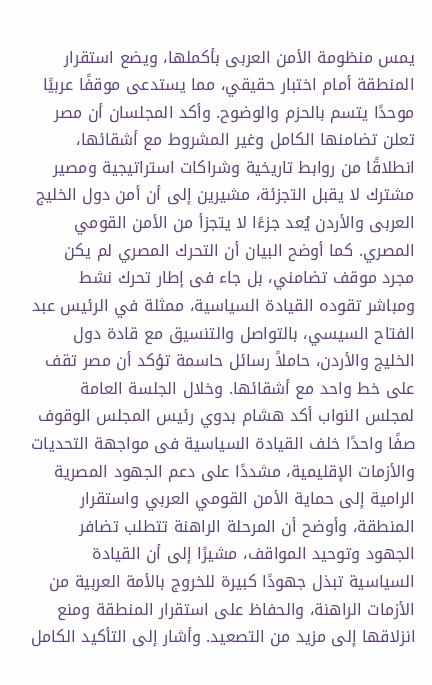يمس منظومة الأمن العربى بأكملها، ويضع استقرار المنطقة أمام اختبار حقيقي، مما يستدعى موقفًا عربيًا موحدًا يتسم بالحزم والوضوح. وأكد المجلسان أن مصر تعلن تضامنها الكامل وغير المشروط مع أشقائها، انطلاقًا من روابط تاريخية وشراكات استراتيجية ومصير مشترك لا يقبل التجزئة، مشيرين إلى أن أمن دول الخليج العربى والأردن يُعد جزءًا لا يتجزأ من الأمن القومي المصري. كما أوضح البيان أن التحرك المصري لم يكن مجرد موقف تضامني، بل جاء فى إطار تحرك نشط ومباشر تقوده القيادة السياسية، ممثلة في الرئيس عبد الفتاح السيسي، بالتواصل والتنسيق مع قادة دول الخليج والأردن، حاملاً رسائل حاسمة تؤكد أن مصر تقف على خط واحد مع أشقائها. وخلال الجلسة العامة لمجلس النواب أكد هشام بدوي رئيس المجلس الوقوف صفًا واحدًا خلف القيادة السياسية فى مواجهة التحديات والأزمات الإقليمية، مشددًا على دعم الجهود المصرية الرامية إلى حماية الأمن القومي العربي واستقرار المنطقة، وأوضح أن المرحلة الراهنة تتطلب تضافر الجهود وتوحيد المواقف، مشيرًا إلى أن القيادة السياسية تبذل جهودًا كبيرة للخروج بالأمة العربية من الأزمات الراهنة، والحفاظ على استقرار المنطقة ومنع انزلاقها إلى مزيد من التصعيد. وأشار إلى التأكيد الكامل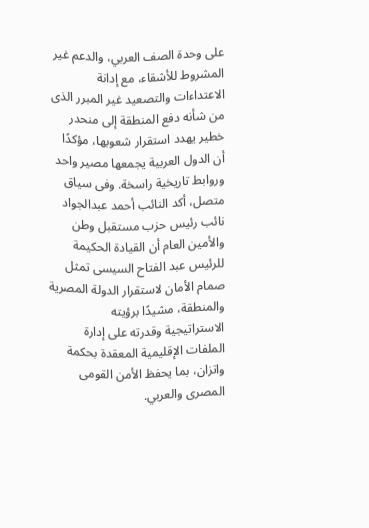على وحدة الصف العربي، والدعم غير المشروط للأشقاء، مع إدانة الاعتداءات والتصعيد غير المبرر الذى من شأنه دفع المنطقة إلى منحدر خطير يهدد استقرار شعوبها، مؤكدًا أن الدول العربية يجمعها مصير واحد وروابط تاريخية راسخة. وفى سياق متصل، أكد النائب أحمد عبدالجواد نائب رئيس حزب مستقبل وطن والأمين العام أن القيادة الحكيمة للرئيس عبد الفتاح السيسى تمثل صمام الأمان لاستقرار الدولة المصرية والمنطقة، مشيدًا برؤيته الاستراتيجية وقدرته على إدارة الملفات الإقليمية المعقدة بحكمة واتزان، بما يحفظ الأمن القومى المصرى والعربي.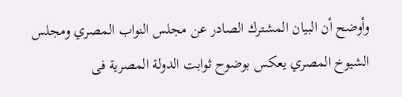وأوضح أن البيان المشترك الصادر عن مجلس النواب المصري ومجلس الشيوخ المصري يعكس بوضوح ثوابت الدولة المصرية فى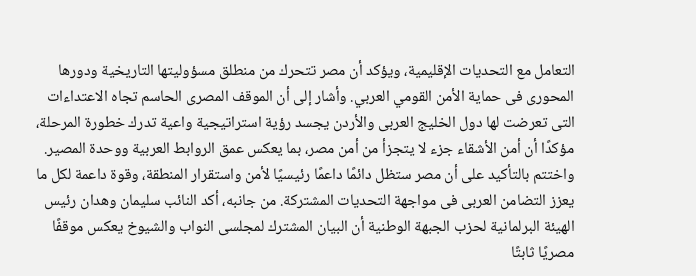التعامل مع التحديات الإقليمية، ويؤكد أن مصر تتحرك من منطلق مسؤوليتها التاريخية ودورها المحورى فى حماية الأمن القومي العربي. وأشار إلى أن الموقف المصرى الحاسم تجاه الاعتداءات التى تعرضت لها دول الخليج العربى والأردن يجسد رؤية استراتيجية واعية تدرك خطورة المرحلة، مؤكدًا أن أمن الأشقاء جزء لا يتجزأ من أمن مصر، بما يعكس عمق الروابط العربية ووحدة المصير. واختتم بالتأكيد على أن مصر ستظل دائمًا داعمًا رئيسيًا لأمن واستقرار المنطقة، وقوة داعمة لكل ما يعزز التضامن العربى فى مواجهة التحديات المشتركة. من جانبه، أكد النائب سليمان وهدان رئيس الهيئة البرلمانية لحزب الجبهة الوطنية أن البيان المشترك لمجلسى النواب والشيوخ يعكس موقفًا مصريًا ثابتًا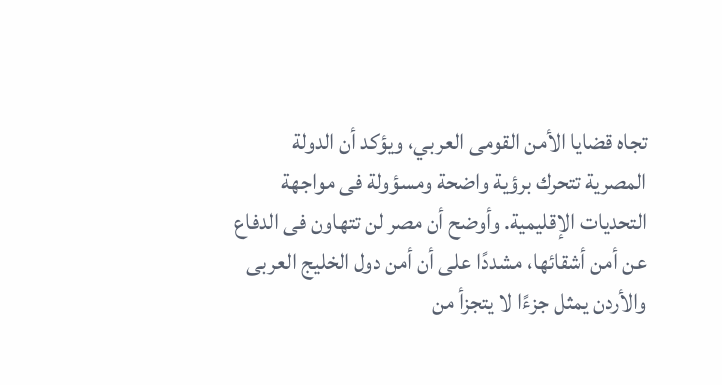تجاه قضايا الأمن القومى العربي، ويؤكد أن الدولة المصرية تتحرك برؤية واضحة ومسؤولة فى مواجهة التحديات الإقليمية. وأوضح أن مصر لن تتهاون فى الدفاع عن أمن أشقائها، مشددًا على أن أمن دول الخليج العربى والأردن يمثل جزءًا لا يتجزأ من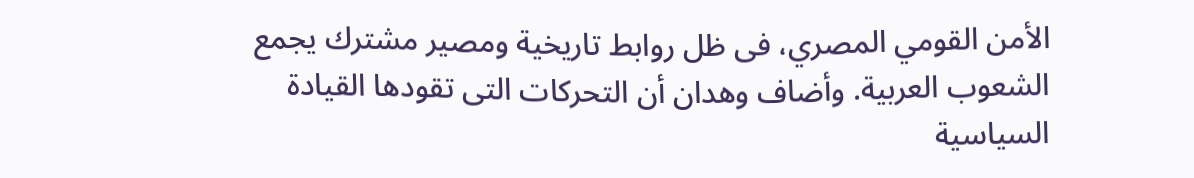الأمن القومي المصري، فى ظل روابط تاريخية ومصير مشترك يجمع الشعوب العربية. وأضاف وهدان أن التحركات التى تقودها القيادة السياسية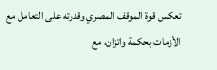تعكس قوة الموقف المصري وقدرته على التعامل مع الأزمات بحكمة واتزان، مع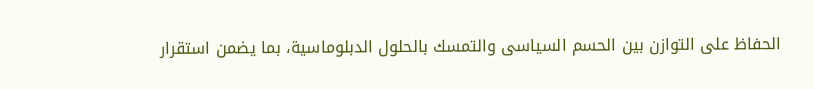الحفاظ على التوازن بين الحسم السياسى والتمسك بالحلول الدبلوماسية، بما يضمن استقرار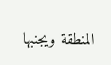المنطقة ويجنبها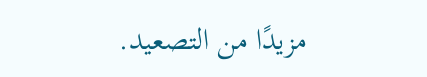مزيدًا من التصعيد.